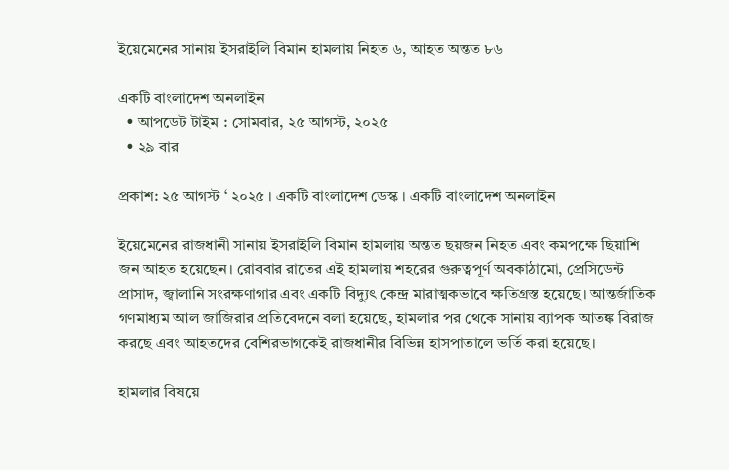ইয়েমেনের সানায় ইসরাইলি বিমান হামলায় নিহত ৬, আহত অন্তত ৮৬

একটি বাংলাদেশ অনলাইন
  • আপডেট টাইম : সোমবার, ২৫ আগস্ট, ২০২৫
  • ২৯ বার

প্রকাশ: ২৫ আগস্ট ‘ ২০২৫ । একটি বাংলাদেশ ডেস্ক । একটি বাংলাদেশ অনলাইন

ইয়েমেনের রাজধানী সানায় ইসরাইলি বিমান হামলায় অন্তত ছয়জন নিহত এবং কমপক্ষে ছিয়াশি জন আহত হয়েছেন। রোববার রাতের এই হামলায় শহরের গুরুত্বপূর্ণ অবকাঠামো, প্রেসিডেন্ট প্রাসাদ, জ্বালানি সংরক্ষণাগার এবং একটি বিদ্যুৎ কেন্দ্র মারাত্মকভাবে ক্ষতিগ্রস্ত হয়েছে। আন্তর্জাতিক গণমাধ্যম আল জাজিরার প্রতিবেদনে বলা হয়েছে, হামলার পর থেকে সানায় ব্যাপক আতঙ্ক বিরাজ করছে এবং আহতদের বেশিরভাগকেই রাজধানীর বিভিন্ন হাসপাতালে ভর্তি করা হয়েছে।

হামলার বিষয়ে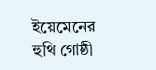ইয়েমেনের হুথি গোষ্ঠী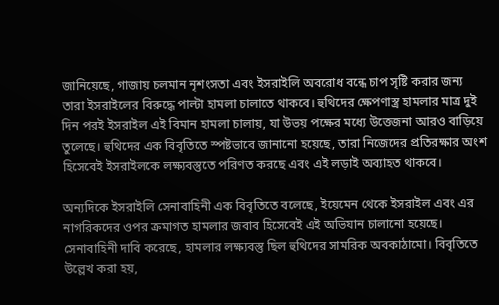জানিয়েছে, গাজায় চলমান নৃশংসতা এবং ইসরাইলি অবরোধ বন্ধে চাপ সৃষ্টি করার জন্য তারা ইসরাইলের বিরুদ্ধে পাল্টা হামলা চালাতে থাকবে। হুথিদের ক্ষেপণাস্ত্র হামলার মাত্র দুই দিন পরই ইসরাইল এই বিমান হামলা চালায়, যা উভয় পক্ষের মধ্যে উত্তেজনা আরও বাড়িয়ে তুলেছে। হুথিদের এক বিবৃতিতে স্পষ্টভাবে জানানো হয়েছে, তারা নিজেদের প্রতিরক্ষার অংশ হিসেবেই ইসরাইলকে লক্ষ্যবস্তুতে পরিণত করছে এবং এই লড়াই অব্যাহত থাকবে।

অন্যদিকে ইসরাইলি সেনাবাহিনী এক বিবৃতিতে বলেছে, ইয়েমেন থেকে ইসরাইল এবং এর নাগরিকদের ওপর ক্রমাগত হামলার জবাব হিসেবেই এই অভিযান চালানো হয়েছে। সেনাবাহিনী দাবি করেছে, হামলার লক্ষ্যবস্তু ছিল হুথিদের সামরিক অবকাঠামো। বিবৃতিতে উল্লেখ করা হয়,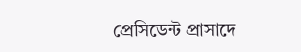প্রেসিডেন্ট প্রাসাদে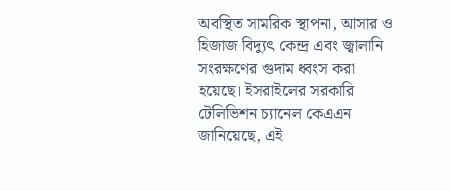অবস্থিত সামরিক স্থাপনা, আসার ও হিজাজ বিদ্যুৎ কেন্দ্র এবং জ্বালানি সংরক্ষণের গুদাম ধ্বংস করা হয়েছে। ইসরাইলের সরকারি টেলিভিশন চ্যানেল কেএএন জানিয়েছে, এই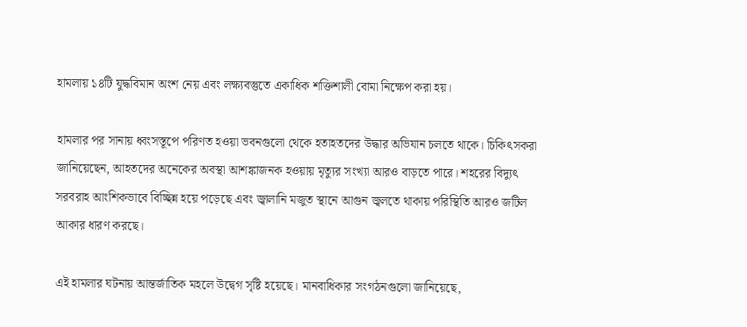হামলায় ১৪টি যুদ্ধবিমান অংশ নেয় এবং লক্ষ্যবস্তুতে একাধিক শক্তিশালী বোমা নিক্ষেপ করা হয়।

হামলার পর সানায় ধ্বংসস্তূপে পরিণত হওয়া ভবনগুলো থেকে হতাহতদের উদ্ধার অভিযান চলতে থাকে। চিকিৎসকরা জানিয়েছেন, আহতদের অনেকের অবস্থা আশঙ্কাজনক হওয়ায় মৃত্যুর সংখ্যা আরও বাড়তে পারে। শহরের বিদ্যুৎ সরবরাহ আংশিকভাবে বিচ্ছিন্ন হয়ে পড়েছে এবং জ্বালানি মজুত স্থানে আগুন জ্বলতে থাকায় পরিস্থিতি আরও জটিল আকার ধারণ করছে।

এই হামলার ঘটনায় আন্তর্জাতিক মহলে উদ্বেগ সৃষ্টি হয়েছে। মানবাধিকার সংগঠনগুলো জানিয়েছে,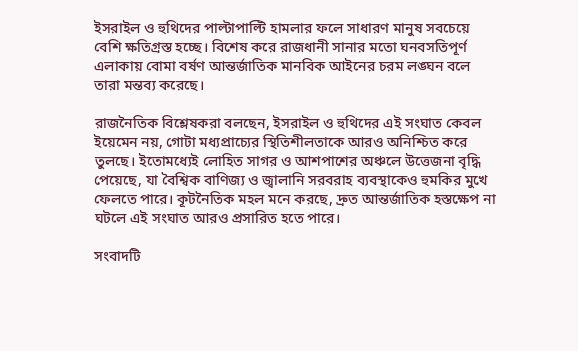ইসরাইল ও হুথিদের পাল্টাপাল্টি হামলার ফলে সাধারণ মানুষ সবচেয়ে বেশি ক্ষতিগ্রস্ত হচ্ছে। বিশেষ করে রাজধানী সানার মতো ঘনবসতিপূর্ণ এলাকায় বোমা বর্ষণ আন্তর্জাতিক মানবিক আইনের চরম লঙ্ঘন বলে তারা মন্তব্য করেছে।

রাজনৈতিক বিশ্লেষকরা বলছেন, ইসরাইল ও হুথিদের এই সংঘাত কেবল ইয়েমেন নয়, গোটা মধ্যপ্রাচ্যের স্থিতিশীলতাকে আরও অনিশ্চিত করে তুলছে। ইতোমধ্যেই লোহিত সাগর ও আশপাশের অঞ্চলে উত্তেজনা বৃদ্ধি পেয়েছে, যা বৈশ্বিক বাণিজ্য ও জ্বালানি সরবরাহ ব্যবস্থাকেও হুমকির মুখে ফেলতে পারে। কূটনৈতিক মহল মনে করছে, দ্রুত আন্তর্জাতিক হস্তক্ষেপ না ঘটলে এই সংঘাত আরও প্রসারিত হতে পারে।

সংবাদটি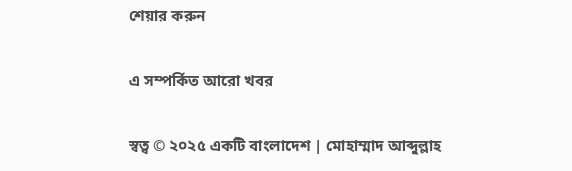শেয়ার করুন

এ সম্পর্কিত আরো খবর

স্বত্ব © ২০২৫ একটি বাংলাদেশ | মোহাম্মাদ আব্দুল্লাহ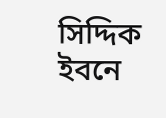সিদ্দিক ইবনে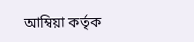আম্বিয়া কর্তৃক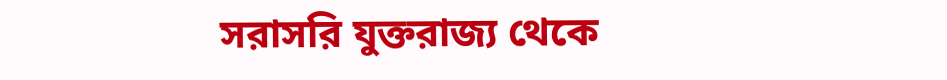সরাসরি যুক্তরাজ্য থেকে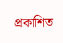প্রকাশিত